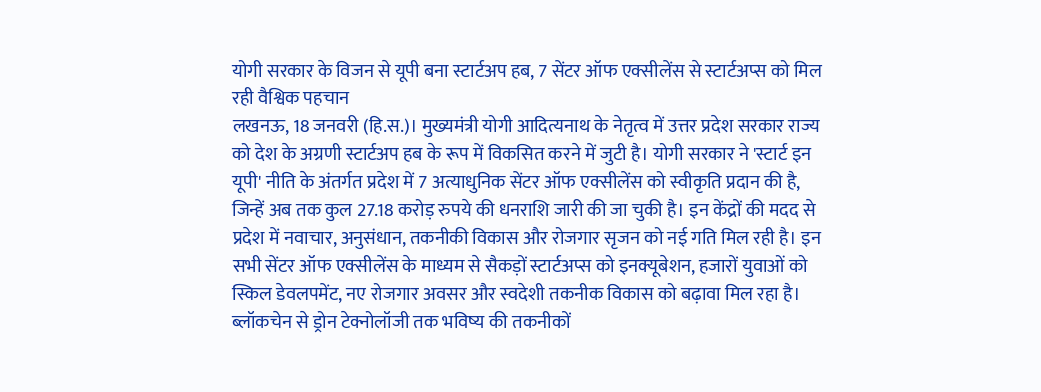योगी सरकार के विजन से यूपी बना स्टार्टअप हब, 7 सेंटर ऑफ एक्सीलेंस से स्टार्टअप्स को मिल रही वैश्विक पहचान
लखनऊ, 18 जनवरी (हि.स.)। मुख्यमंत्री योगी आदित्यनाथ के नेतृत्व में उत्तर प्रदेश सरकार राज्य को देश के अग्रणी स्टार्टअप हब के रूप में विकसित करने में जुटी है। योगी सरकार ने 'स्टार्ट इन यूपी' नीति के अंतर्गत प्रदेश में 7 अत्याधुनिक सेंटर ऑफ एक्सीलेंस को स्वीकृति प्रदान की है, जिन्हें अब तक कुल 27.18 करोड़ रुपये की धनराशि जारी की जा चुकी है। इन केंद्रों की मदद से प्रदेश में नवाचार, अनुसंधान, तकनीकी विकास और रोजगार सृजन को नई गति मिल रही है। इन सभी सेंटर ऑफ एक्सीलेंस के माध्यम से सैकड़ों स्टार्टअप्स को इनक्यूबेशन, हजारों युवाओं को स्किल डेवलपमेंट, नए रोजगार अवसर और स्वदेशी तकनीक विकास को बढ़ावा मिल रहा है।
ब्लॉकचेन से ड्रोन टेक्नोलॉजी तक भविष्य की तकनीकों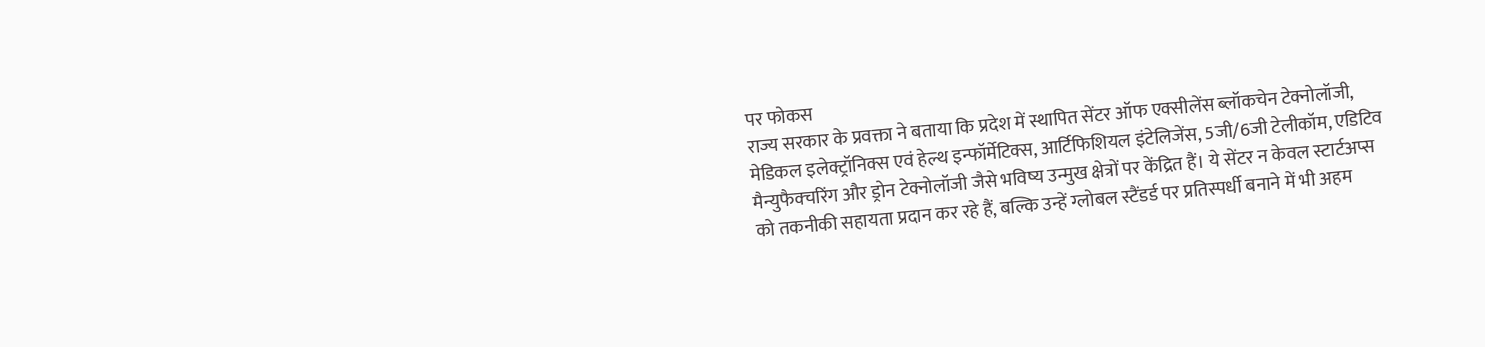पर फोकस
राज्य सरकार के प्रवक्ता ने बताया कि प्रदेश में स्थापित सेंटर ऑफ एक्सीलेंस ब्लॉकचेन टेक्नोलॉजी, मेडिकल इलेक्ट्रॉनिक्स एवं हेल्थ इन्फॉर्मेटिक्स, आर्टिफिशियल इंटेलिजेंस, 5जी/6जी टेलीकॉम, एडिटिव मैन्युफैक्चरिंग और ड्रोन टेक्नोलॉजी जैसे भविष्य उन्मुख क्षेत्रों पर केंद्रित हैं। ये सेंटर न केवल स्टार्टअप्स को तकनीकी सहायता प्रदान कर रहे हैं, बल्कि उन्हें ग्लोबल स्टैंडर्ड पर प्रतिस्पर्धी बनाने में भी अहम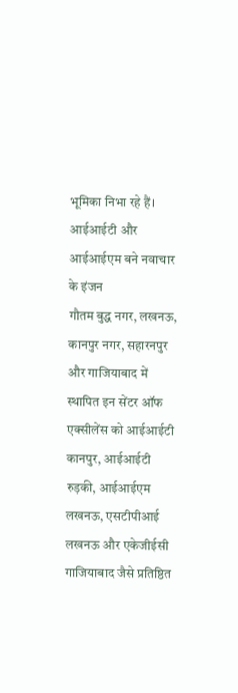भूमिका निभा रहे हैं।
आईआईटी और आईआईएम बने नवाचार के इंजन
गौतम बुद्ध नगर, लखनऊ, कानपुर नगर, सहारनपुर और गाजियाबाद में स्थापित इन सेंटर ऑफ एक्सीलेंस को आईआईटी कानपुर, आईआईटी रुड़की, आईआईएम लखनऊ, एसटीपीआई लखनऊ और एकेजीईसी गाजियाबाद जैसे प्रतिष्ठित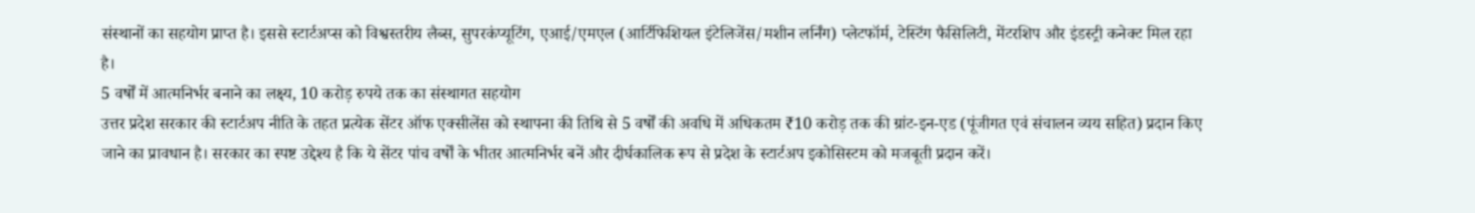संस्थानों का सहयोग प्राप्त है। इससे स्टार्टअप्स को विश्वस्तरीय लैब्स, सुपरकंप्यूटिंग, एआई/एमएल (आर्टिफिशियल इंटेलिजेंस/मशीन लर्निंग) प्लेटफॉर्म, टेस्टिंग फैसिलिटी, मेंटरशिप और इंडस्ट्री कनेक्ट मिल रहा है।
5 वर्षों में आत्मनिर्भर बनाने का लक्ष्य, 10 करोड़ रुपये तक का संस्थागत सहयोग
उत्तर प्रदेश सरकार की स्टार्टअप नीति के तहत प्रत्येक सेंटर ऑफ एक्सीलेंस को स्थापना की तिथि से 5 वर्षों की अवधि में अधिकतम ₹10 करोड़ तक की ग्रांट-इन-एड (पूंजीगत एवं संचालन व्यय सहित) प्रदान किए जाने का प्रावधान है। सरकार का स्पष्ट उद्देश्य है कि ये सेंटर पांच वर्षों के भीतर आत्मनिर्भर बनें और दीर्घकालिक रूप से प्रदेश के स्टार्टअप इकोसिस्टम को मजबूती प्रदान करें।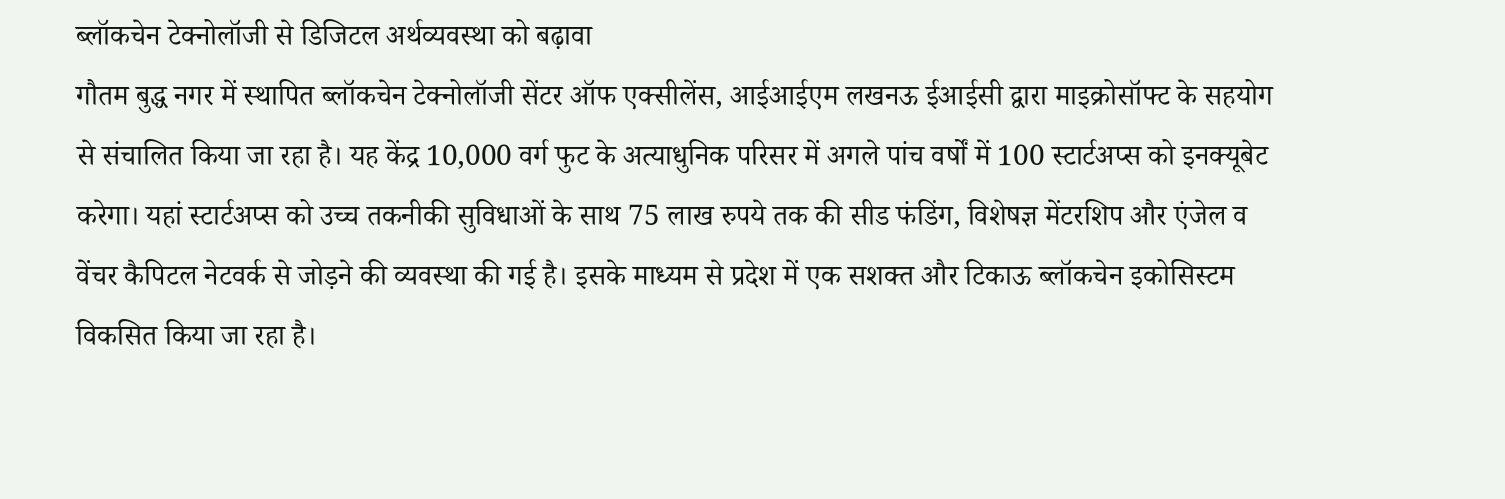ब्लॉकचेन टेक्नोलॉजी से डिजिटल अर्थव्यवस्था को बढ़ावा
गौतम बुद्ध नगर में स्थापित ब्लॉकचेन टेक्नोलॉजी सेंटर ऑफ एक्सीलेंस, आईआईएम लखनऊ ईआईसी द्वारा माइक्रोसॉफ्ट के सहयोग से संचालित किया जा रहा है। यह केंद्र 10,000 वर्ग फुट के अत्याधुनिक परिसर में अगले पांच वर्षों में 100 स्टार्टअप्स को इनक्यूबेट करेगा। यहां स्टार्टअप्स को उच्च तकनीकी सुविधाओं के साथ 75 लाख रुपये तक की सीड फंडिंग, विशेषज्ञ मेंटरशिप और एंजेल व वेंचर कैपिटल नेटवर्क से जोड़ने की व्यवस्था की गई है। इसके माध्यम से प्रदेश में एक सशक्त और टिकाऊ ब्लॉकचेन इकोसिस्टम विकसित किया जा रहा है।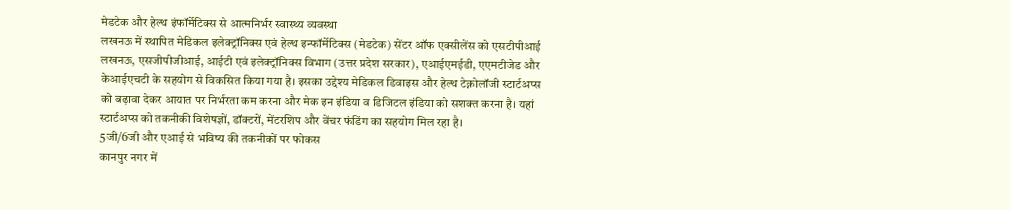मेडटेक और हेल्थ इंफॉर्मेटिक्स से आत्मनिर्भर स्वास्थ्य व्यवस्था
लखनऊ में स्थापित मेडिकल इलेक्ट्रॉनिक्स एवं हेल्थ इन्फॉर्मेटिक्स (मेडटेक) सेंटर ऑफ एक्सीलेंस को एसटीपीआई लखनऊ, एसजीपीजीआई, आईटी एवं इलेक्ट्रॉनिक्स विभाग (उत्तर प्रदेश सरकार), एआईएमईडी, एएमटीजेड और केआईएचटी के सहयोग से विकसित किया गया है। इसका उद्देश्य मेडिकल डिवाइस और हेल्थ टेक्नोलॉजी स्टार्टअप्स को बढ़ावा देकर आयात पर निर्भरता कम करना और मेक इन इंडिया व डिजिटल इंडिया को सशक्त करना है। यहां स्टार्टअप्स को तकनीकी विशेषज्ञों, डॉक्टरों, मेंटरशिप और वेंचर फंडिंग का सहयोग मिल रहा है।
5जी/6जी और एआई से भविष्य की तकनीकों पर फोकस
कानपुर नगर में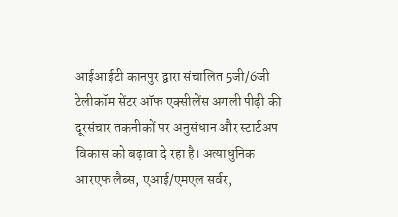आईआईटी कानपुर द्वारा संचालित 5जी/6जी टेलीकॉम सेंटर ऑफ एक्सीलेंस अगली पीढ़ी की दूरसंचार तकनीकों पर अनुसंधान और स्टार्टअप विकास को बढ़ावा दे रहा है। अत्याधुनिक आरएफ लैब्स, एआई/एमएल सर्वर,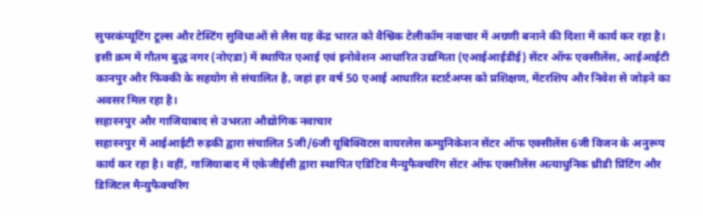सुपरकंप्यूटिंग टूल्स और टेस्टिंग सुविधाओं से लैस यह केंद्र भारत को वैश्विक टेलीकॉम नवाचार में अग्रणी बनाने की दिशा में कार्य कर रहा है। इसी क्रम में गौतम बुद्ध नगर (नोएडा) में स्थापित एआई एवं इनोवेशन आधारित उद्यमिता (एआईआईडीई) सेंटर ऑफ एक्सीलेंस, आईआईटी कानपुर और फिक्की के सहयोग से संचालित है, जहां हर वर्ष 50 एआई आधारित स्टार्टअप्स को प्रशिक्षण, मेंटरशिप और निवेश से जोड़ने का अवसर मिल रहा है।
सहारनपुर और गाजियाबाद से उभरता औद्योगिक नवाचार
सहारनपुर में आईआईटी रुड़की द्वारा संचालित 5जी/6जी यूबिक्विटस वायरलेस कम्युनिकेशन सेंटर ऑफ एक्सीलेंस 6जी विजन के अनुरूप कार्य कर रहा है। वहीं, गाजियाबाद में एकेजीईसी द्वारा स्थापित एडिटिव मैन्युफैक्चरिंग सेंटर ऑफ एक्सीलेंस अत्याधुनिक थ्रीडी प्रिंटिंग और डिजिटल मैन्युफैक्चरिंग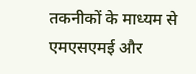तकनीकों के माध्यम से एमएसएमई और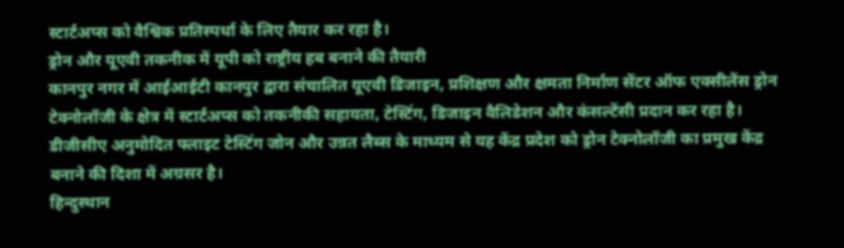स्टार्टअप्स को वैश्विक प्रतिस्पर्धा के लिए तैयार कर रहा है।
ड्रोन और यूएवी तकनीक में यूपी को राष्ट्रीय हब बनाने की तैयारी
कानपुर नगर में आईआईटी कानपुर द्वारा संचालित यूएवी डिजाइन, प्रशिक्षण और क्षमता निर्माण सेंटर ऑफ एक्सीलेंस ड्रोन टेक्नोलॉजी के क्षेत्र में स्टार्टअप्स को तकनीकी सहायता, टेस्टिंग, डिजाइन वैलिडेशन और कंसल्टेंसी प्रदान कर रहा है। डीजीसीए अनुमोदित फ्लाइट टेस्टिंग जोन और उन्नत लैब्स के माध्यम से यह केंद्र प्रदेश को ड्रोन टेक्नोलॉजी का प्रमुख केंद्र बनाने की दिशा में अग्रसर है।
हिन्दुस्थान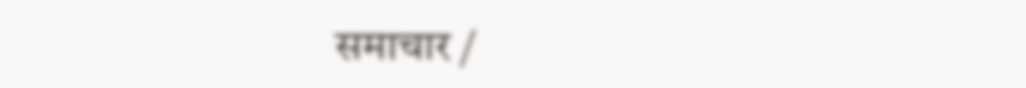समाचार /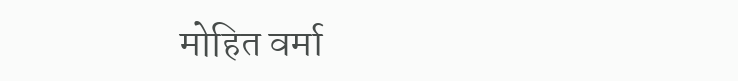मोहित वर्मा